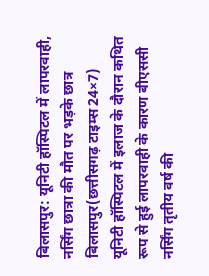बिलासपुर: यूनिटी हॉस्पिटल में लापरवाही, नर्सिंग छात्रा की मौत पर भड़के छात्र
बिलासपुर(छत्तीसगढ़ टाइम्स 24×7) यूनिटी हॉस्पिटल में इलाज के दौरान कथित रूप से हुई लापरवाही के कारण बीएससी नर्सिंग तृतीय वर्ष की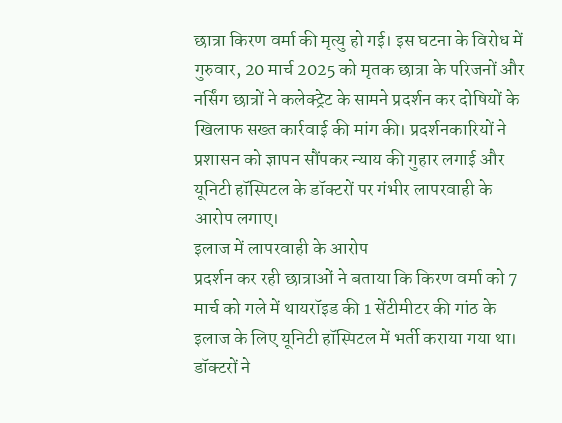छात्रा किरण वर्मा की मृत्यु हो गई। इस घटना के विरोध में गुरुवार, 20 मार्च 2025 को मृतक छात्रा के परिजनों और नर्सिंग छात्रों ने कलेक्ट्रेट के सामने प्रदर्शन कर दोषियों के खिलाफ सख्त कार्रवाई की मांग की। प्रदर्शनकारियों ने प्रशासन को ज्ञापन सौंपकर न्याय की गुहार लगाई और यूनिटी हॉस्पिटल के डॉक्टरों पर गंभीर लापरवाही के आरोप लगाए।
इलाज में लापरवाही के आरोप
प्रदर्शन कर रही छात्राओं ने बताया कि किरण वर्मा को 7 मार्च को गले में थायरॉइड की 1 सेंटीमीटर की गांठ के इलाज के लिए यूनिटी हॉस्पिटल में भर्ती कराया गया था। डॉक्टरों ने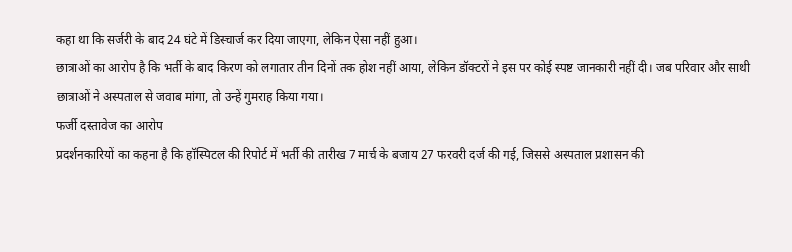कहा था कि सर्जरी के बाद 24 घंटे में डिस्चार्ज कर दिया जाएगा, लेकिन ऐसा नहीं हुआ।
छात्राओं का आरोप है कि भर्ती के बाद किरण को लगातार तीन दिनों तक होश नहीं आया, लेकिन डॉक्टरों ने इस पर कोई स्पष्ट जानकारी नहीं दी। जब परिवार और साथी छात्राओं ने अस्पताल से जवाब मांगा, तो उन्हें गुमराह किया गया।
फर्जी दस्तावेज का आरोप
प्रदर्शनकारियों का कहना है कि हॉस्पिटल की रिपोर्ट में भर्ती की तारीख 7 मार्च के बजाय 27 फरवरी दर्ज की गई, जिससे अस्पताल प्रशासन की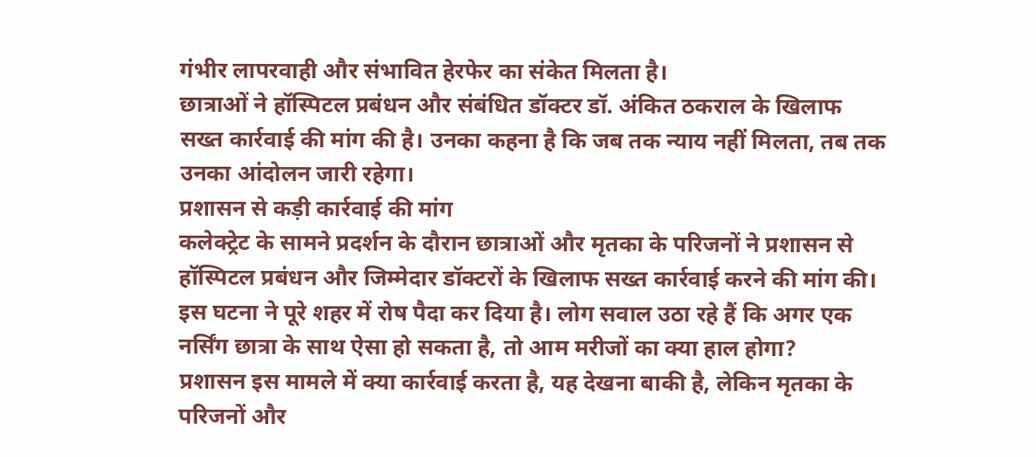गंभीर लापरवाही और संभावित हेरफेर का संकेत मिलता है।
छात्राओं ने हॉस्पिटल प्रबंधन और संबंधित डॉक्टर डॉ. अंकित ठकराल के खिलाफ सख्त कार्रवाई की मांग की है। उनका कहना है कि जब तक न्याय नहीं मिलता, तब तक उनका आंदोलन जारी रहेगा।
प्रशासन से कड़ी कार्रवाई की मांग
कलेक्ट्रेट के सामने प्रदर्शन के दौरान छात्राओं और मृतका के परिजनों ने प्रशासन से हॉस्पिटल प्रबंधन और जिम्मेदार डॉक्टरों के खिलाफ सख्त कार्रवाई करने की मांग की।
इस घटना ने पूरे शहर में रोष पैदा कर दिया है। लोग सवाल उठा रहे हैं कि अगर एक नर्सिंग छात्रा के साथ ऐसा हो सकता है, तो आम मरीजों का क्या हाल होगा?
प्रशासन इस मामले में क्या कार्रवाई करता है, यह देखना बाकी है, लेकिन मृतका के परिजनों और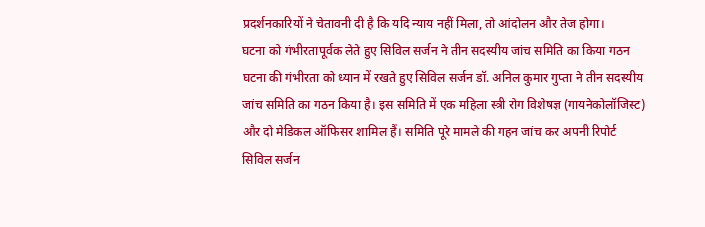प्रदर्शनकारियों ने चेतावनी दी है कि यदि न्याय नहीं मिला, तो आंदोलन और तेज होगा।
घटना को गंभीरतापूर्वक लेते हुए सिविल सर्जन ने तीन सदस्यीय जांच समिति का किया गठन
घटना की गंभीरता को ध्यान में रखते हुए सिविल सर्जन डॉ. अनिल कुमार गुप्ता ने तीन सदस्यीय जांच समिति का गठन किया है। इस समिति में एक महिला स्त्री रोग विशेषज्ञ (गायनेकोलॉजिस्ट) और दो मेडिकल ऑफिसर शामिल हैं। समिति पूरे मामले की गहन जांच कर अपनी रिपोर्ट सिविल सर्जन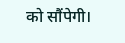को सौंपेगी।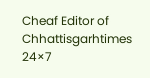Cheaf Editor of Chhattisgarhtimes 24×7